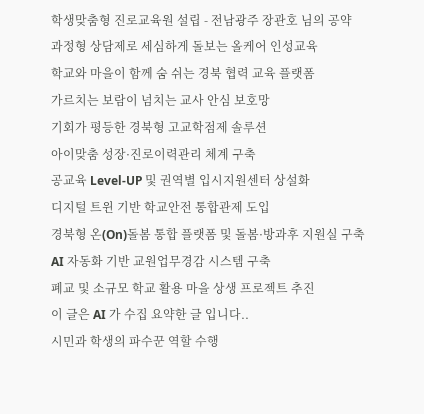학생맞춤형 진로교육원 설립 - 전남광주 장관호 님의 공약
과정형 상담제로 세심하게 돌보는 올케어 인성교육
학교와 마을이 함께 숨 쉬는 경북 협력 교육 플랫폼
가르치는 보람이 넘치는 교사 안심 보호망
기회가 평등한 경북형 고교학점제 솔루션
아이맞춤 성장·진로이력관리 체계 구축
공교육 Level-UP 및 권역별 입시지원센터 상설화
디지털 트윈 기반 학교안전 통합관제 도입
경북형 온(On)돌봄 통합 플랫폼 및 돌봄·방과후 지원실 구축
AI 자동화 기반 교원업무경감 시스템 구축
폐교 및 소규모 학교 활용 마을 상생 프로젝트 추진
이 글은 AI 가 수집 요약한 글 입니다..
시민과 학생의 파수꾼 역할 수행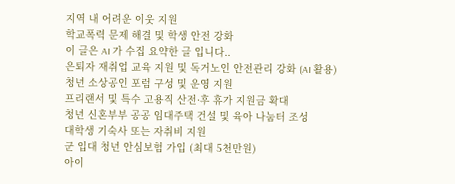지역 내 어려운 이웃 지원
학교폭력 문제 해결 및 학생 안전 강화
이 글은 AI 가 수집 요약한 글 입니다..
은퇴자 재취업 교육 지원 및 독거노인 안전관리 강화 (AI 활용)
청년 소상공인 포럼 구성 및 운영 지원
프리랜서 및 특수 고용직 산전·후 휴가 지원금 확대
청년 신혼부부 공공 임대주택 건설 및 육아 나눔터 조성
대학생 기숙사 또는 자취비 지원
군 입대 청년 안심보험 가입 (최대 5천만원)
아이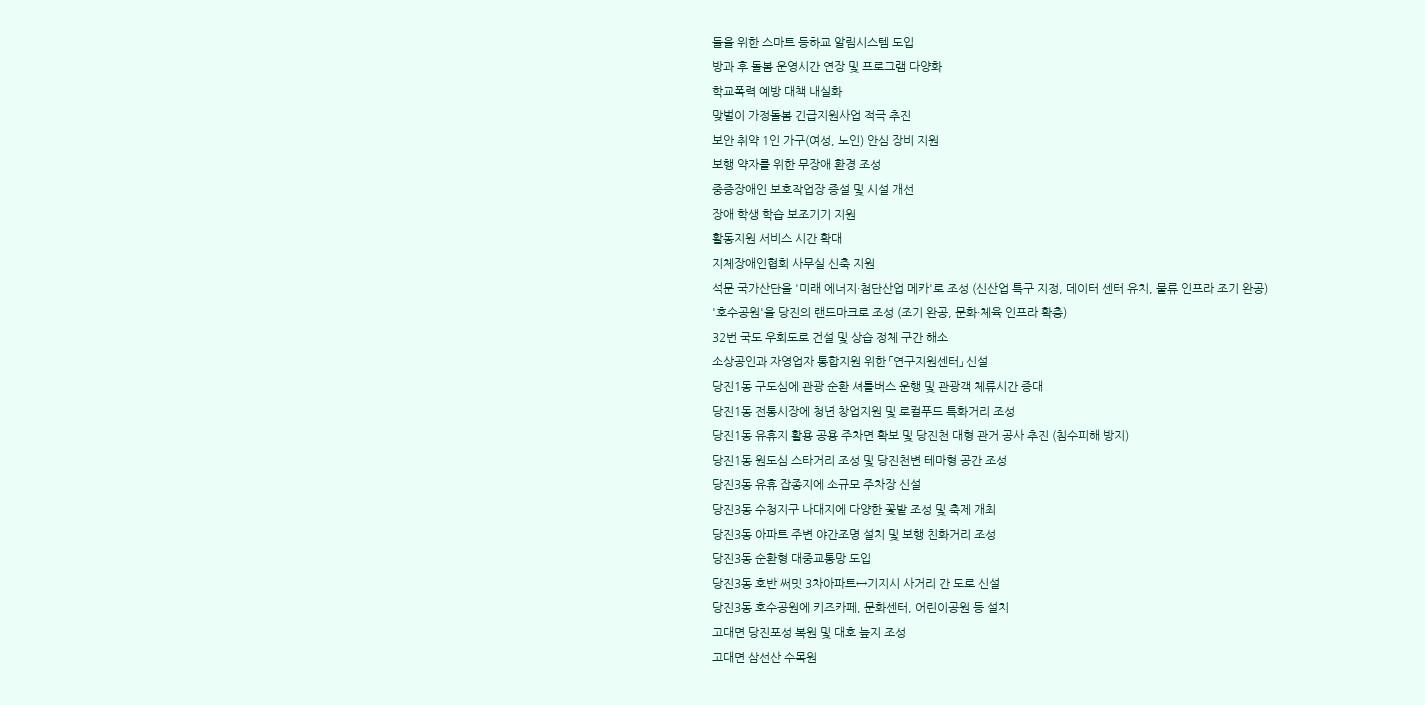들을 위한 스마트 등하교 알림시스템 도입
방과 후 돌봄 운영시간 연장 및 프로그램 다양화
학교폭력 예방 대책 내실화
맞벌이 가정돌봄 긴급지원사업 적극 추진
보안 취약 1인 가구(여성, 노인) 안심 장비 지원
보행 약자를 위한 무장애 환경 조성
중증장애인 보호작업장 증설 및 시설 개선
장애 학생 학습 보조기기 지원
활동지원 서비스 시간 확대
지체장애인협회 사무실 신축 지원
석문 국가산단을 '미래 에너지·첨단산업 메카'로 조성 (신산업 특구 지정, 데이터 센터 유치, 물류 인프라 조기 완공)
'호수공원'을 당진의 랜드마크로 조성 (조기 완공, 문화·체육 인프라 확충)
32번 국도 우회도로 건설 및 상습 정체 구간 해소
소상공인과 자영업자 통합지원 위한 「연구지원센터」 신설
당진1동 구도심에 관광 순환 셔틀버스 운행 및 관광객 체류시간 증대
당진1동 전통시장에 청년 창업지원 및 로컬푸드 특화거리 조성
당진1동 유휴지 활용 공용 주차면 확보 및 당진천 대형 관거 공사 추진 (침수피해 방지)
당진1동 원도심 스타거리 조성 및 당진천변 테마형 공간 조성
당진3동 유휴 잡종지에 소규모 주차장 신설
당진3동 수청지구 나대지에 다양한 꽃밭 조성 및 축제 개최
당진3동 아파트 주변 야간조명 설치 및 보행 친화거리 조성
당진3동 순환형 대중교통망 도입
당진3동 호반 써밋 3차아파트↔기지시 사거리 간 도로 신설
당진3동 호수공원에 키즈카페, 문화센터, 어린이공원 등 설치
고대면 당진포성 복원 및 대호 늪지 조성
고대면 삼선산 수목원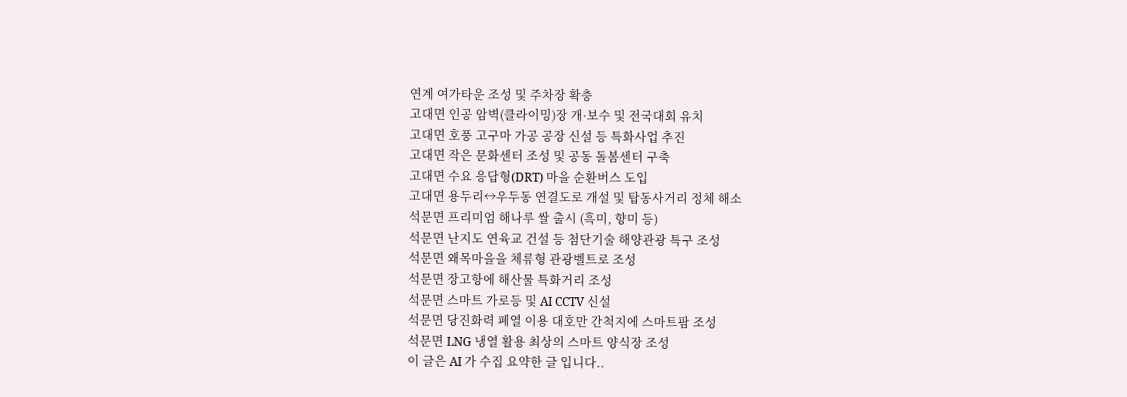연계 여가타운 조성 및 주차장 확충
고대면 인공 암벽(클라이밍)장 개·보수 및 전국대회 유치
고대면 호풍 고구마 가공 공장 신설 등 특화사업 추진
고대면 작은 문화센터 조성 및 공동 돌봄센터 구축
고대면 수요 응답형(DRT) 마을 순환버스 도입
고대면 용두리↔우두동 연결도로 개설 및 탑동사거리 정체 해소
석문면 프리미엄 해나루 쌀 출시 (흑미, 향미 등)
석문면 난지도 연육교 건설 등 첨단기술 해양관광 특구 조성
석문면 왜목마을을 체류형 관광벨트로 조성
석문면 장고항에 해산물 특화거리 조성
석문면 스마트 가로등 및 AI CCTV 신설
석문면 당진화력 폐열 이용 대호만 간척지에 스마트팜 조성
석문면 LNG 냉열 활용 최상의 스마트 양식장 조성
이 글은 AI 가 수집 요약한 글 입니다..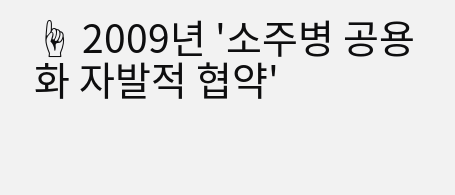☝ 2009년 '소주병 공용화 자발적 협약'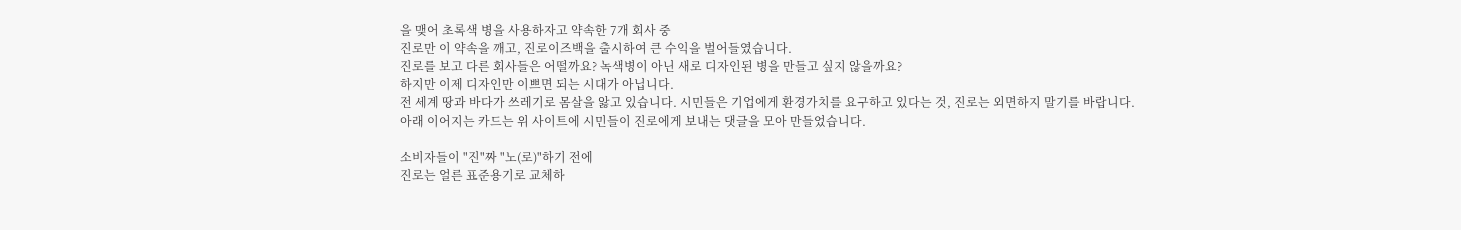을 맺어 초록색 병을 사용하자고 약속한 7개 회사 중
진로만 이 약속을 깨고, 진로이즈백을 출시하여 큰 수익을 벌어들였습니다.
진로를 보고 다른 회사들은 어떨까요? 녹색병이 아닌 새로 디자인된 병을 만들고 싶지 않을까요?
하지만 이제 디자인만 이쁘면 되는 시대가 아닙니다.
전 세계 땅과 바다가 쓰레기로 몸살을 앓고 있습니다. 시민들은 기업에게 환경가치를 요구하고 있다는 것, 진로는 외면하지 말기를 바랍니다.
아래 이어지는 카드는 위 사이트에 시민들이 진로에게 보내는 댓글을 모아 만들었습니다.

소비자들이 "진"짜 "노(로)"하기 전에
진로는 얼른 표준용기로 교체하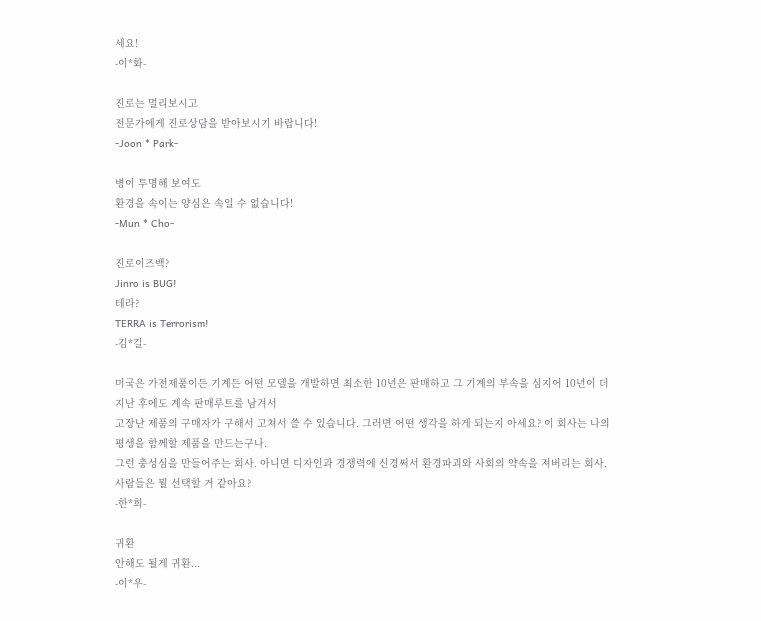세요!
-이*화-

진로는 멀리보시고
전문가에게 진로상담을 받아보시기 바랍니다!
-Joon * Park-

병이 투명해 보여도
환경을 속이는 양심은 속일 수 없습니다!
-Mun * Cho-

진로이즈백?
Jinro is BUG!
테라?
TERRA is Terrorism!
-김*길-

미국은 가전제품이든 기계든 어떤 모델을 개발하면 최소한 10년은 판매하고 그 기계의 부속을 심지어 10년이 더 지난 후에도 계속 판매루트를 남겨서
고장난 제품의 구매자가 구해서 고쳐서 쓸 수 있습니다. 그러면 어떤 생각을 하게 되는지 아세요? 이 회사는 나의 평생을 함께할 제품을 만드는구나.
그런 충성심을 만들어주는 회사. 아니면 디자인과 경쟁력에 신경써서 환경파괴와 사회의 약속을 져버리는 회사.
사람들은 뭘 선택할 거 같아요?
-한*희-

귀환
안해도 될게 귀환...
-이*우-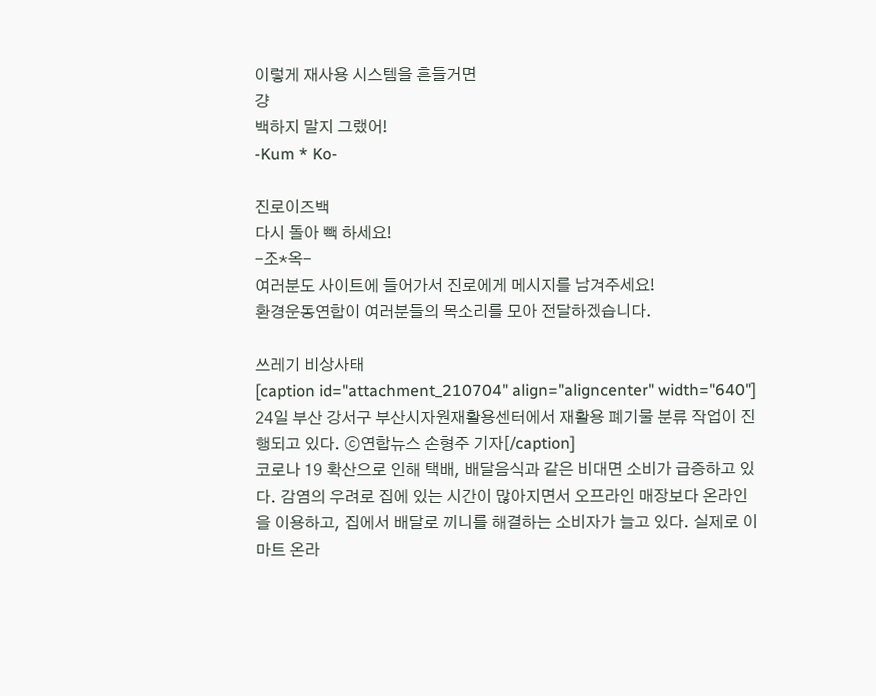이렇게 재사용 시스템을 흔들거면
걍
백하지 말지 그랬어!
-Kum * Ko-

진로이즈백
다시 돌아 빽 하세요!
-조*옥-
여러분도 사이트에 들어가서 진로에게 메시지를 남겨주세요!
환경운동연합이 여러분들의 목소리를 모아 전달하겠습니다.

쓰레기 비상사태
[caption id="attachment_210704" align="aligncenter" width="640"]
24일 부산 강서구 부산시자원재활용센터에서 재활용 폐기물 분류 작업이 진행되고 있다. ⓒ연합뉴스 손형주 기자[/caption]
코로나 19 확산으로 인해 택배, 배달음식과 같은 비대면 소비가 급증하고 있다. 감염의 우려로 집에 있는 시간이 많아지면서 오프라인 매장보다 온라인을 이용하고, 집에서 배달로 끼니를 해결하는 소비자가 늘고 있다. 실제로 이마트 온라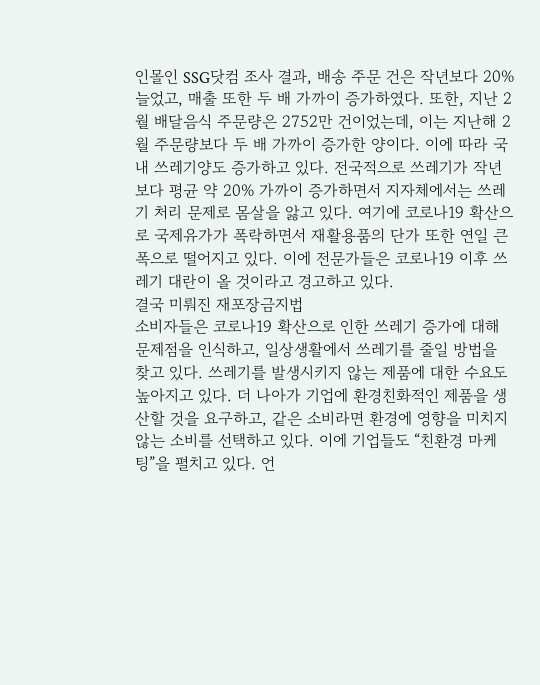인몰인 SSG닷컴 조사 결과, 배송 주문 건은 작년보다 20% 늘었고, 매출 또한 두 배 가까이 증가하였다. 또한, 지난 2월 배달음식 주문량은 2752만 건이었는데, 이는 지난해 2월 주문량보다 두 배 가까이 증가한 양이다. 이에 따라 국내 쓰레기양도 증가하고 있다. 전국적으로 쓰레기가 작년보다 평균 약 20% 가까이 증가하면서 지자체에서는 쓰레기 처리 문제로 몸살을 앓고 있다. 여기에 코로나19 확산으로 국제유가가 폭락하면서 재활용품의 단가 또한 연일 큰 폭으로 떨어지고 있다. 이에 전문가들은 코로나19 이후 쓰레기 대란이 올 것이라고 경고하고 있다.
결국 미뤄진 재포장금지법
소비자들은 코로나19 확산으로 인한 쓰레기 증가에 대해 문제점을 인식하고, 일상생활에서 쓰레기를 줄일 방법을 찾고 있다. 쓰레기를 발생시키지 않는 제품에 대한 수요도 높아지고 있다. 더 나아가 기업에 환경친화적인 제품을 생산할 것을 요구하고, 같은 소비라면 환경에 영향을 미치지 않는 소비를 선택하고 있다. 이에 기업들도 “친환경 마케팅”을 펼치고 있다. 언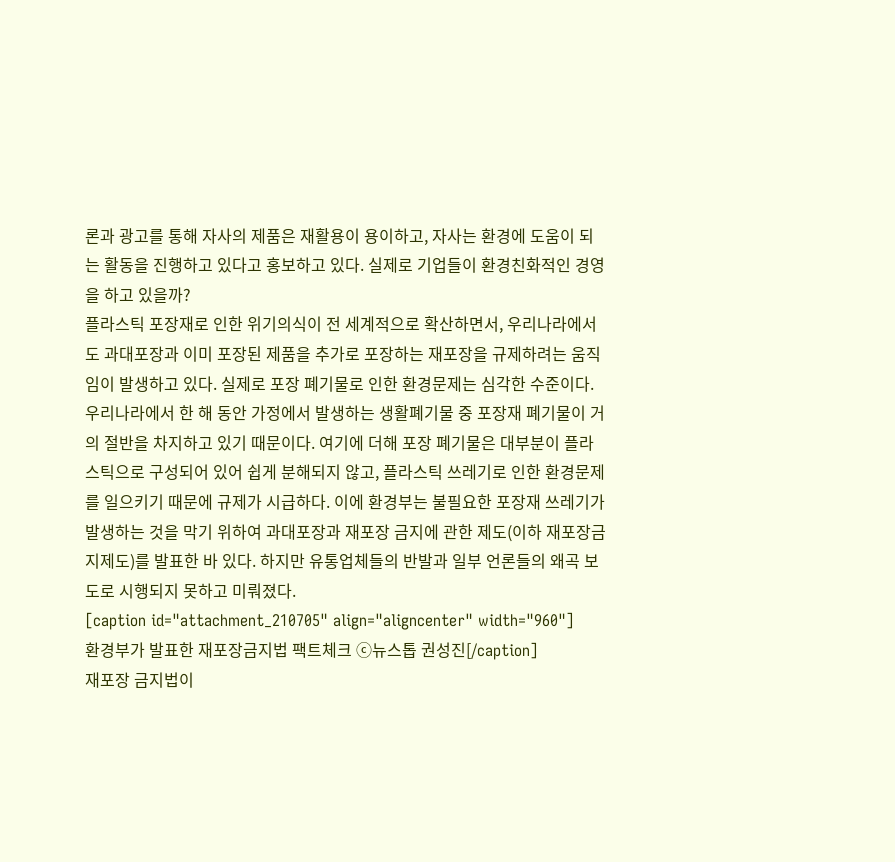론과 광고를 통해 자사의 제품은 재활용이 용이하고, 자사는 환경에 도움이 되는 활동을 진행하고 있다고 홍보하고 있다. 실제로 기업들이 환경친화적인 경영을 하고 있을까?
플라스틱 포장재로 인한 위기의식이 전 세계적으로 확산하면서, 우리나라에서도 과대포장과 이미 포장된 제품을 추가로 포장하는 재포장을 규제하려는 움직임이 발생하고 있다. 실제로 포장 폐기물로 인한 환경문제는 심각한 수준이다. 우리나라에서 한 해 동안 가정에서 발생하는 생활폐기물 중 포장재 폐기물이 거의 절반을 차지하고 있기 때문이다. 여기에 더해 포장 폐기물은 대부분이 플라스틱으로 구성되어 있어 쉽게 분해되지 않고, 플라스틱 쓰레기로 인한 환경문제를 일으키기 때문에 규제가 시급하다. 이에 환경부는 불필요한 포장재 쓰레기가 발생하는 것을 막기 위하여 과대포장과 재포장 금지에 관한 제도(이하 재포장금지제도)를 발표한 바 있다. 하지만 유통업체들의 반발과 일부 언론들의 왜곡 보도로 시행되지 못하고 미뤄졌다.
[caption id="attachment_210705" align="aligncenter" width="960"]
환경부가 발표한 재포장금지법 팩트체크 ⓒ뉴스톱 권성진[/caption]
재포장 금지법이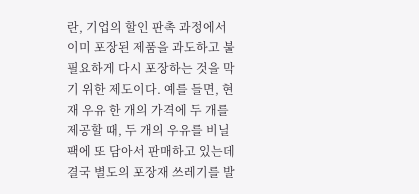란, 기업의 할인 판촉 과정에서 이미 포장된 제품을 과도하고 불필요하게 다시 포장하는 것을 막기 위한 제도이다. 예를 들면, 현재 우유 한 개의 가격에 두 개를 제공할 때, 두 개의 우유를 비닐 팩에 또 담아서 판매하고 있는데 결국 별도의 포장재 쓰레기를 발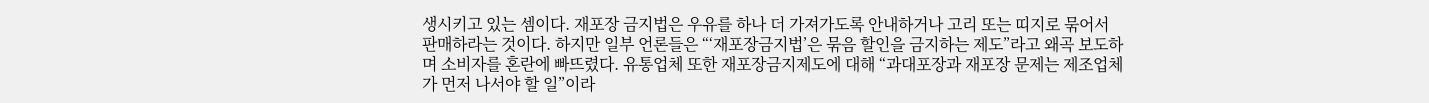생시키고 있는 셈이다. 재포장 금지법은 우유를 하나 더 가져가도록 안내하거나 고리 또는 띠지로 묶어서 판매하라는 것이다. 하지만 일부 언론들은 “‘재포장금지법’은 묶음 할인을 금지하는 제도”라고 왜곡 보도하며 소비자를 혼란에 빠뜨렸다. 유통업체 또한 재포장금지제도에 대해 “과대포장과 재포장 문제는 제조업체가 먼저 나서야 할 일”이라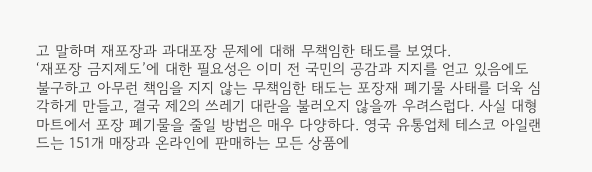고 말하며 재포장과 과대포장 문제에 대해 무책임한 태도를 보였다.
‘재포장 금지제도’에 대한 필요성은 이미 전 국민의 공감과 지지를 얻고 있음에도 불구하고 아무런 책임을 지지 않는 무책임한 태도는 포장재 폐기물 사태를 더욱 심각하게 만들고, 결국 제2의 쓰레기 대란을 불러오지 않을까 우려스럽다. 사실 대형 마트에서 포장 폐기물을 줄일 방법은 매우 다양하다. 영국 유통업체 테스코 아일랜드는 151개 매장과 온라인에 판매하는 모든 상품에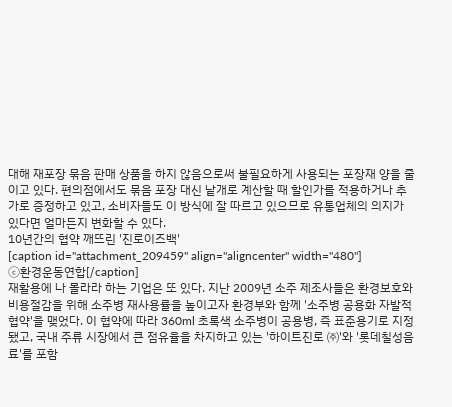대해 재포장 묶음 판매 상품을 하지 않음으로써 불필요하게 사용되는 포장재 양을 줄이고 있다. 편의점에서도 묶음 포장 대신 낱개로 계산할 때 할인가를 적용하거나 추가로 증정하고 있고, 소비자들도 이 방식에 잘 따르고 있으므로 유통업체의 의지가 있다면 얼마든지 변화할 수 있다.
10년간의 협약 깨뜨린 '진로이즈백'
[caption id="attachment_209459" align="aligncenter" width="480"]
ⓒ환경운동연합[/caption]
재활용에 나 몰라라 하는 기업은 또 있다. 지난 2009년 소주 제조사들은 환경보호와 비용절감을 위해 소주병 재사용률을 높이고자 환경부와 함께 '소주병 공용화 자발적협약'을 맺었다. 이 협약에 따라 360ml 초록색 소주병이 공용병, 즉 표준용기로 지정됐고, 국내 주류 시장에서 큰 점유율을 차지하고 있는 '하이트진로 ㈜'와 '롯데칠성음료'를 포함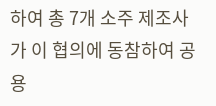하여 총 7개 소주 제조사가 이 협의에 동참하여 공용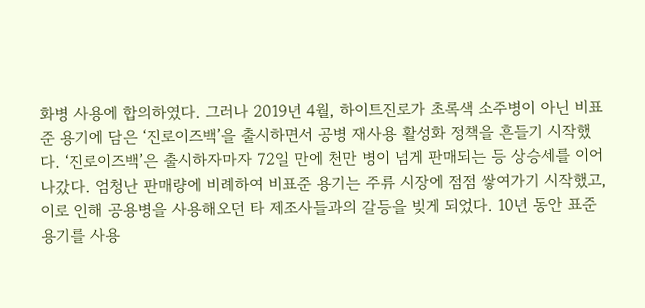화병 사용에 합의하였다. 그러나 2019년 4월, 하이트진로가 초록색 소주병이 아닌 비표준 용기에 담은 ‘진로이즈백’을 출시하면서 공병 재사용 활성화 정책을 흔들기 시작했다. ‘진로이즈백’은 출시하자마자 72일 만에 천만 병이 넘게 판매되는 등 상승세를 이어나갔다. 엄청난 판매량에 비례하여 비표준 용기는 주류 시장에 점점 쌓여가기 시작했고, 이로 인해 공용병을 사용해오던 타 제조사들과의 갈등을 빚게 되었다. 10년 동안 표준용기를 사용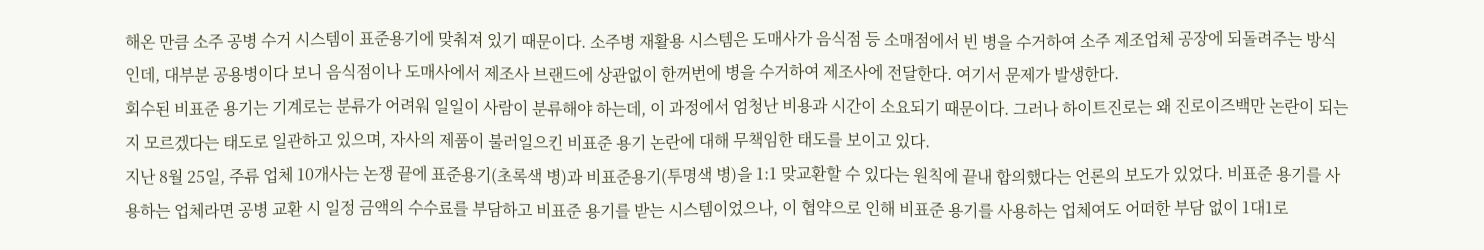해온 만큼 소주 공병 수거 시스템이 표준용기에 맞춰져 있기 때문이다. 소주병 재활용 시스템은 도매사가 음식점 등 소매점에서 빈 병을 수거하여 소주 제조업체 공장에 되돌려주는 방식인데, 대부분 공용병이다 보니 음식점이나 도매사에서 제조사 브랜드에 상관없이 한꺼번에 병을 수거하여 제조사에 전달한다. 여기서 문제가 발생한다.
회수된 비표준 용기는 기계로는 분류가 어려워 일일이 사람이 분류해야 하는데, 이 과정에서 엄청난 비용과 시간이 소요되기 때문이다. 그러나 하이트진로는 왜 진로이즈백만 논란이 되는지 모르겠다는 태도로 일관하고 있으며, 자사의 제품이 불러일으킨 비표준 용기 논란에 대해 무책임한 태도를 보이고 있다.
지난 8월 25일, 주류 업체 10개사는 논쟁 끝에 표준용기(초록색 병)과 비표준용기(투명색 병)을 1:1 맞교환할 수 있다는 원칙에 끝내 합의했다는 언론의 보도가 있었다. 비표준 용기를 사용하는 업체라면 공병 교환 시 일정 금액의 수수료를 부담하고 비표준 용기를 받는 시스템이었으나, 이 협약으로 인해 비표준 용기를 사용하는 업체여도 어떠한 부담 없이 1대1로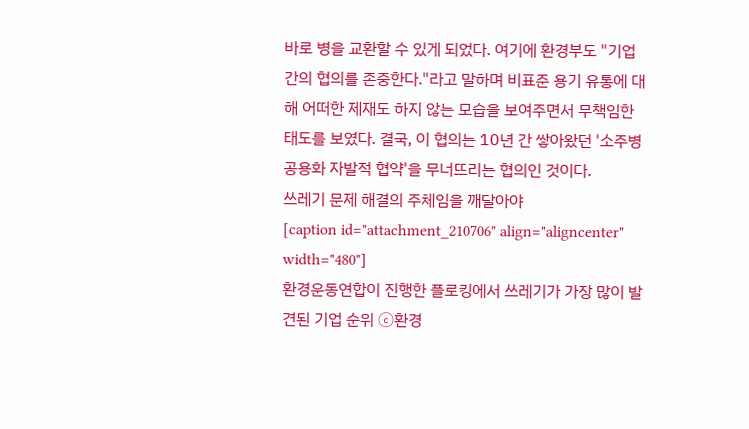바로 병을 교환할 수 있게 되었다. 여기에 환경부도 "기업 간의 협의를 존중한다."라고 말하며 비표준 용기 유통에 대해 어떠한 제재도 하지 않는 모습을 보여주면서 무책임한 태도를 보였다. 결국, 이 협의는 10년 간 쌓아왔던 '소주병 공용화 자발적 협약'을 무너뜨리는 협의인 것이다.
쓰레기 문제 해결의 주체임을 깨달아야
[caption id="attachment_210706" align="aligncenter" width="480"]
환경운동연합이 진행한 플로킹에서 쓰레기가 가장 많이 발견된 기업 순위 ⓒ환경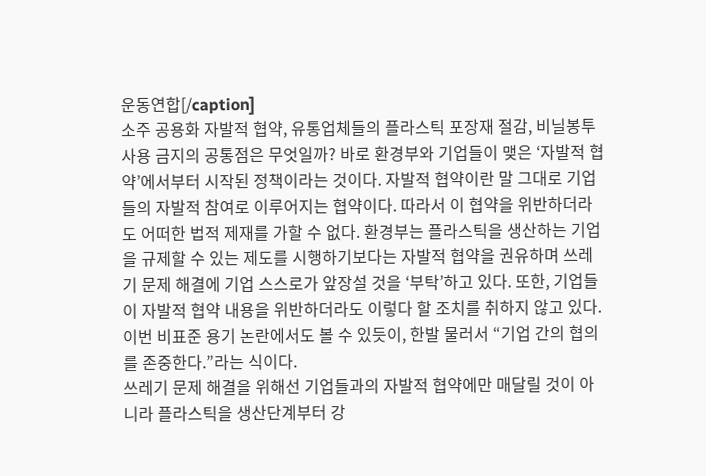운동연합[/caption]
소주 공용화 자발적 협약, 유통업체들의 플라스틱 포장재 절감, 비닐봉투 사용 금지의 공통점은 무엇일까? 바로 환경부와 기업들이 맺은 ‘자발적 협약’에서부터 시작된 정책이라는 것이다. 자발적 협약이란 말 그대로 기업들의 자발적 참여로 이루어지는 협약이다. 따라서 이 협약을 위반하더라도 어떠한 법적 제재를 가할 수 없다. 환경부는 플라스틱을 생산하는 기업을 규제할 수 있는 제도를 시행하기보다는 자발적 협약을 권유하며 쓰레기 문제 해결에 기업 스스로가 앞장설 것을 ‘부탁’하고 있다. 또한, 기업들이 자발적 협약 내용을 위반하더라도 이렇다 할 조치를 취하지 않고 있다. 이번 비표준 용기 논란에서도 볼 수 있듯이, 한발 물러서 “기업 간의 협의를 존중한다.”라는 식이다.
쓰레기 문제 해결을 위해선 기업들과의 자발적 협약에만 매달릴 것이 아니라 플라스틱을 생산단계부터 강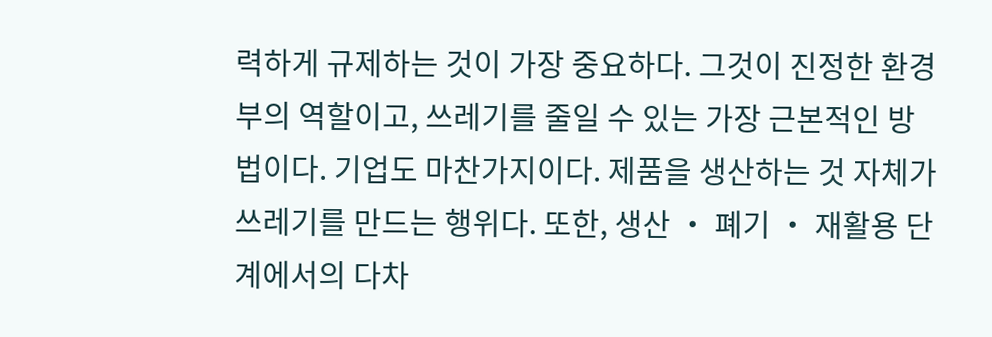력하게 규제하는 것이 가장 중요하다. 그것이 진정한 환경부의 역할이고, 쓰레기를 줄일 수 있는 가장 근본적인 방법이다. 기업도 마찬가지이다. 제품을 생산하는 것 자체가 쓰레기를 만드는 행위다. 또한, 생산 ‧ 폐기 ‧ 재활용 단계에서의 다차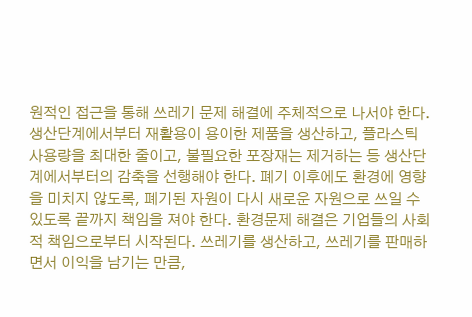원적인 접근을 통해 쓰레기 문제 해결에 주체적으로 나서야 한다. 생산단계에서부터 재활용이 용이한 제품을 생산하고, 플라스틱 사용량을 최대한 줄이고, 불필요한 포장재는 제거하는 등 생산단계에서부터의 감축을 선행해야 한다. 폐기 이후에도 환경에 영향을 미치지 않도록, 폐기된 자원이 다시 새로운 자원으로 쓰일 수 있도록 끝까지 책임을 져야 한다. 환경문제 해결은 기업들의 사회적 책임으로부터 시작된다. 쓰레기를 생산하고, 쓰레기를 판매하면서 이익을 남기는 만큼,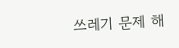쓰레기 문제 해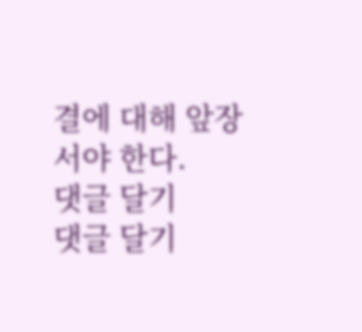결에 대해 앞장서야 한다.
댓글 달기
댓글 달기